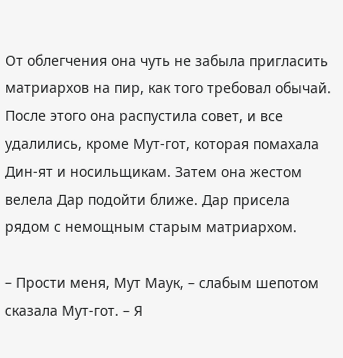От облегчения она чуть не забыла пригласить матриархов на пир, как того требовал обычай. После этого она распустила совет, и все удалились, кроме Мут-гот, которая помахала Дин-ят и носильщикам. Затем она жестом велела Дар подойти ближе. Дар присела рядом с немощным старым матриархом.

– Прости меня, Мут Маук, – слабым шепотом сказала Мут-гот. – Я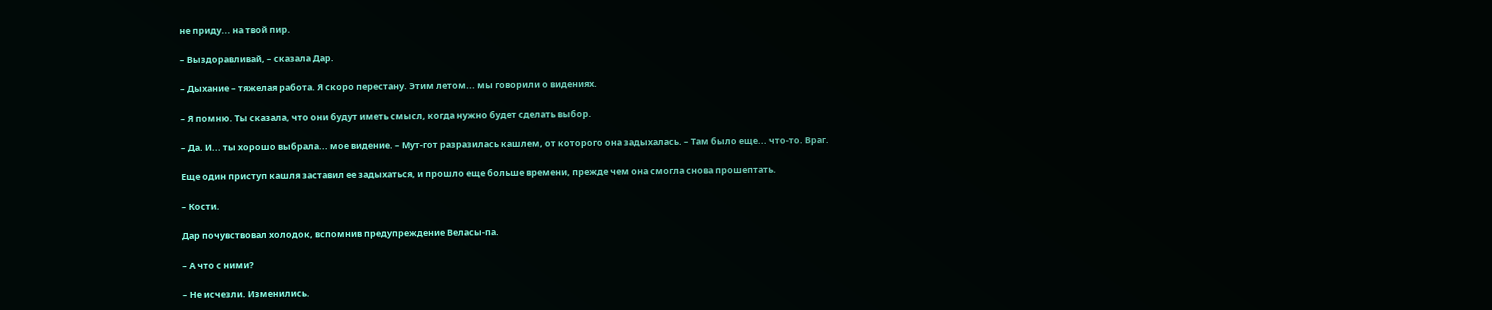не приду... на твой пир.

– Выздоравливай, – сказала Дар.

– Дыхание – тяжелая работа. Я скоро перестану. Этим летом... мы говорили о видениях.

– Я помню. Ты сказала, что они будут иметь смысл, когда нужно будет сделать выбор.

– Да. И... ты хорошо выбрала... мое видение. – Мут-гот разразилась кашлем, от которого она задыхалась. – Там было еще... что-то. Враг.

Еще один приступ кашля заставил ее задыхаться, и прошло еще больше времени, прежде чем она смогла снова прошептать.

– Кости.

Дар почувствовал холодок, вспомнив предупреждение Веласы-па.

– А что с ними?

– Не исчезли. Изменились.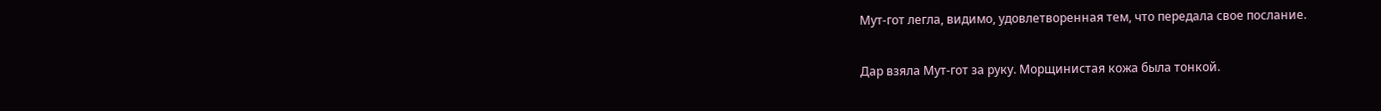Мут-гот легла, видимо, удовлетворенная тем, что передала свое послание.

Дар взяла Мут-гот за руку. Морщинистая кожа была тонкой.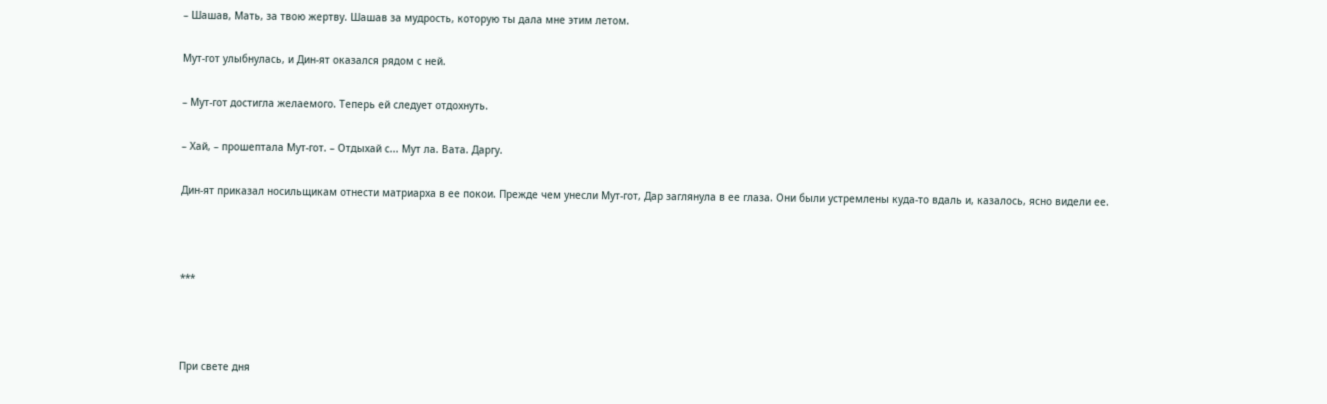– Шашав, Мать, за твою жертву. Шашав за мудрость, которую ты дала мне этим летом.

Мут-гот улыбнулась, и Дин-ят оказался рядом с ней.

– Мут-гот достигла желаемого. Теперь ей следует отдохнуть.

– Хай, – прошептала Мут-гот. – Отдыхай с... Мут ла. Вата. Даргу.

Дин-ят приказал носильщикам отнести матриарха в ее покои. Прежде чем унесли Мут-гот, Дар заглянула в ее глаза. Они были устремлены куда-то вдаль и, казалось, ясно видели ее.



***



При свете дня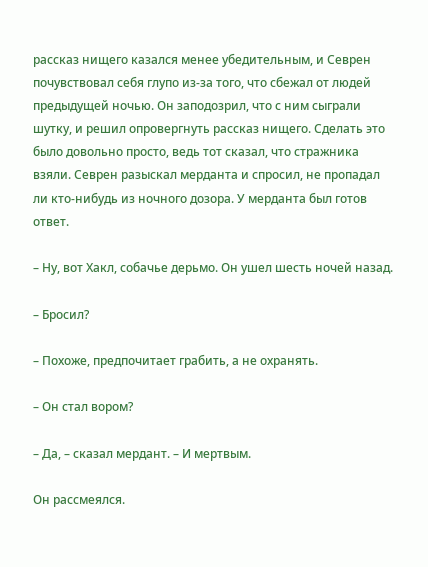рассказ нищего казался менее убедительным, и Севрен почувствовал себя глупо из-за того, что сбежал от людей предыдущей ночью. Он заподозрил, что с ним сыграли шутку, и решил опровергнуть рассказ нищего. Сделать это было довольно просто, ведь тот сказал, что стражника взяли. Севрен разыскал мерданта и спросил, не пропадал ли кто-нибудь из ночного дозора. У мерданта был готов ответ.

– Ну, вот Хакл, собачье дерьмо. Он ушел шесть ночей назад.

– Бросил?

– Похоже, предпочитает грабить, а не охранять.

– Он стал вором?

– Да, – сказал мердант. – И мертвым.

Он рассмеялся.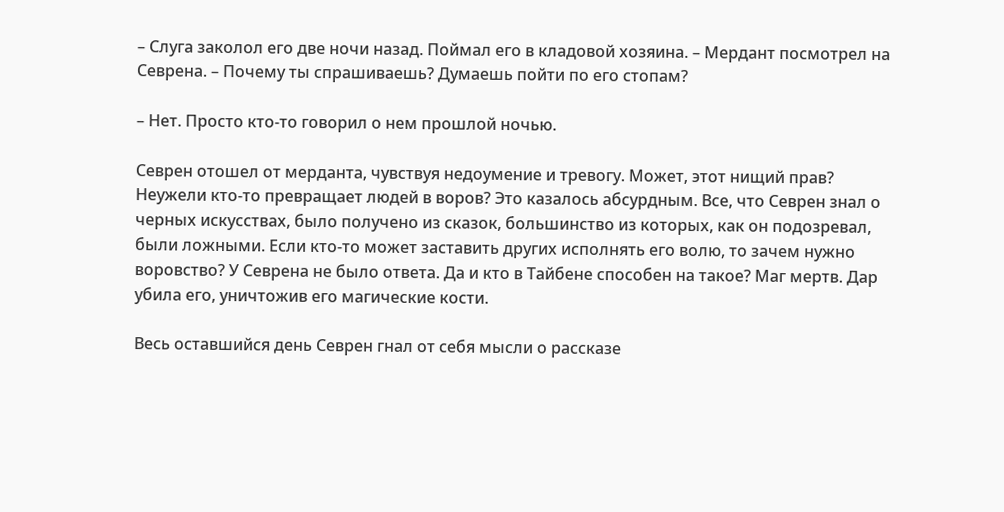– Слуга заколол его две ночи назад. Поймал его в кладовой хозяина. – Мердант посмотрел на Севрена. – Почему ты спрашиваешь? Думаешь пойти по его стопам?

– Нет. Просто кто-то говорил о нем прошлой ночью.

Севрен отошел от мерданта, чувствуя недоумение и тревогу. Может, этот нищий прав? Неужели кто-то превращает людей в воров? Это казалось абсурдным. Все, что Севрен знал о черных искусствах, было получено из сказок, большинство из которых, как он подозревал, были ложными. Если кто-то может заставить других исполнять его волю, то зачем нужно воровство? У Севрена не было ответа. Да и кто в Тайбене способен на такое? Маг мертв. Дар убила его, уничтожив его магические кости.

Весь оставшийся день Севрен гнал от себя мысли о рассказе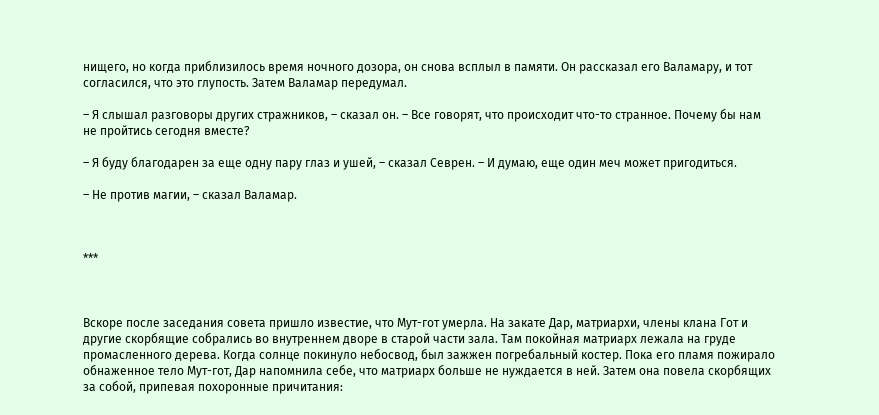нищего, но когда приблизилось время ночного дозора, он снова всплыл в памяти. Он рассказал его Валамару, и тот согласился, что это глупость. Затем Валамар передумал.

– Я слышал разговоры других стражников, – сказал он. – Все говорят, что происходит что-то странное. Почему бы нам не пройтись сегодня вместе?

– Я буду благодарен за еще одну пару глаз и ушей, – сказал Севрен. – И думаю, еще один меч может пригодиться.

– Не против магии, – сказал Валамар.



***



Вскоре после заседания совета пришло известие, что Мут-гот умерла. На закате Дар, матриархи, члены клана Гот и другие скорбящие собрались во внутреннем дворе в старой части зала. Там покойная матриарх лежала на груде промасленного дерева. Когда солнце покинуло небосвод, был зажжен погребальный костер. Пока его пламя пожирало обнаженное тело Мут-гот, Дар напомнила себе, что матриарх больше не нуждается в ней. Затем она повела скорбящих за собой, припевая похоронные причитания: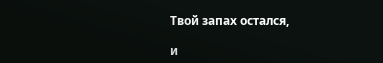Твой запах остался,

и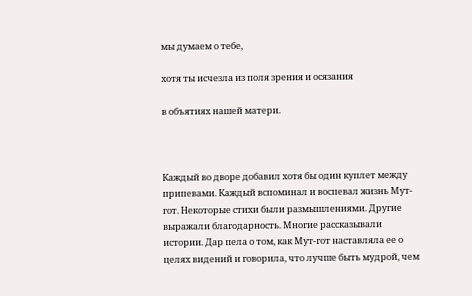мы думаем о тебе,

хотя ты исчезла из поля зрения и осязания

в объятиях нашей матери.



Каждый во дворе добавил хотя бы один куплет между припевами. Каждый вспоминал и воспевал жизнь Мут-гот. Некоторые стихи были размышлениями. Другие выражали благодарность. Многие рассказывали истории. Дар пела о том, как Мут-гот наставляла ее о целях видений и говорила, что лучше быть мудрой, чем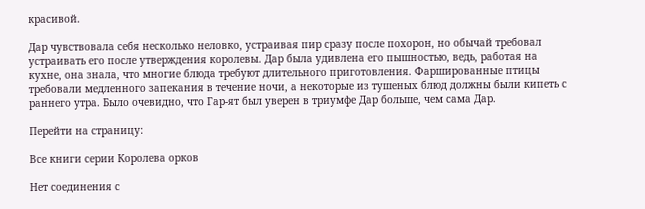красивой.

Дар чувствовала себя несколько неловко, устраивая пир сразу после похорон, но обычай требовал устраивать его после утверждения королевы. Дар была удивлена его пышностью, ведь, работая на кухне, она знала, что многие блюда требуют длительного приготовления. Фаршированные птицы требовали медленного запекания в течение ночи, а некоторые из тушеных блюд должны были кипеть с раннего утра. Было очевидно, что Гар-ят был уверен в триумфе Дар больше, чем сама Дар.

Перейти на страницу:

Все книги серии Королева орков

Нет соединения с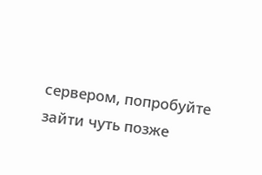сервером, попробуйте зайти чуть позже